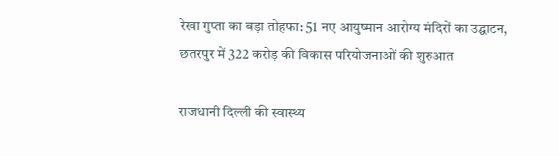रेखा गुप्ता का बड़ा तोहफा: 51 नए आयुष्मान आरोग्य मंदिरों का उद्घाटन, छतरपुर में 322 करोड़ की विकास परियोजनाओं की शुरुआत

राजधानी दिल्ली की स्वास्थ्य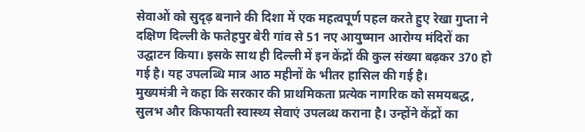सेवाओं को सुदृढ़ बनाने की दिशा में एक महत्वपूर्ण पहल करते हुए रेखा गुप्ता ने दक्षिण दिल्ली के फतेहपुर बेरी गांव से 51 नए आयुष्मान आरोग्य मंदिरों का उद्घाटन किया। इसके साथ ही दिल्ली में इन केंद्रों की कुल संख्या बढ़कर 370 हो गई है। यह उपलब्धि मात्र आठ महीनों के भीतर हासिल की गई है।
मुख्यमंत्री ने कहा कि सरकार की प्राथमिकता प्रत्येक नागरिक को समयबद्ध, सुलभ और किफायती स्वास्थ्य सेवाएं उपलब्ध कराना है। उन्होंने केंद्रों का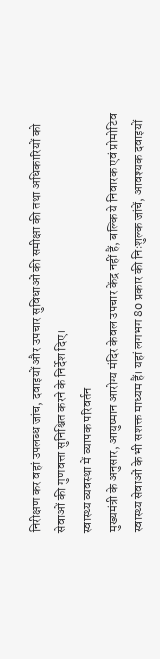निरीक्षण कर वहां उपलब्ध जांच, दवाइयों और उपचार सुविधाओं की समीक्षा की तथा अधिकारियों को सेवाओं की गुणवत्ता सुनिश्चित करने के निर्देश दिए।
स्वास्थ्य व्यवस्था में व्यापक परिवर्तन
मुख्यमंत्री के अनुसार, आयुष्मान आरोग्य मंदिर केवल उपचार केंद्र नहीं हैं, बल्कि ये निवारक एवं प्रोमोटिव स्वास्थ्य सेवाओं के भी सशक्त माध्यम हैं। यहां लगभग 80 प्रकार की निःशुल्क जांचें, आवश्यक दवाइयों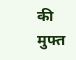की मुफ्त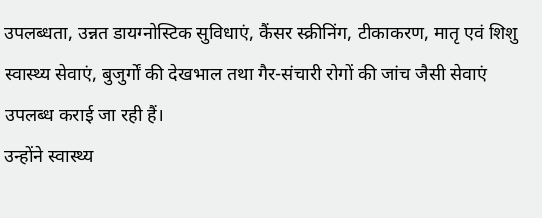उपलब्धता, उन्नत डायग्नोस्टिक सुविधाएं, कैंसर स्क्रीनिंग, टीकाकरण, मातृ एवं शिशु स्वास्थ्य सेवाएं, बुजुर्गों की देखभाल तथा गैर-संचारी रोगों की जांच जैसी सेवाएं उपलब्ध कराई जा रही हैं।
उन्होंने स्वास्थ्य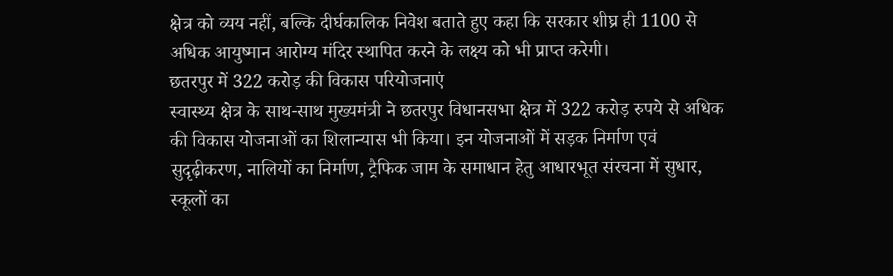क्षेत्र को व्यय नहीं, बल्कि दीर्घकालिक निवेश बताते हुए कहा कि सरकार शीघ्र ही 1100 से अधिक आयुष्मान आरोग्य मंदिर स्थापित करने के लक्ष्य को भी प्राप्त करेगी।
छतरपुर में 322 करोड़ की विकास परियोजनाएं
स्वास्थ्य क्षेत्र के साथ-साथ मुख्यमंत्री ने छतरपुर विधानसभा क्षेत्र में 322 करोड़ रुपये से अधिक की विकास योजनाओं का शिलान्यास भी किया। इन योजनाओं में सड़क निर्माण एवं सुदृढ़ीकरण, नालियों का निर्माण, ट्रैफिक जाम के समाधान हेतु आधारभूत संरचना में सुधार, स्कूलों का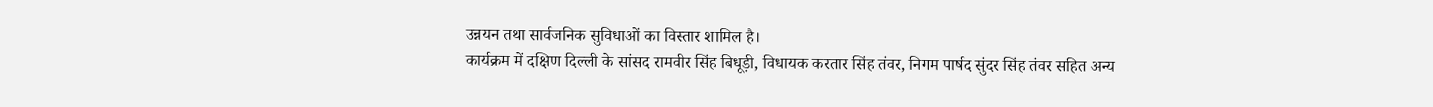उन्नयन तथा सार्वजनिक सुविधाओं का विस्तार शामिल है।
कार्यक्रम में दक्षिण दिल्ली के सांसद रामवीर सिंह बिधूड़ी, विधायक करतार सिंह तंवर, निगम पार्षद सुंदर सिंह तंवर सहित अन्य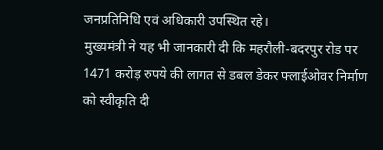जनप्रतिनिधि एवं अधिकारी उपस्थित रहे।
मुख्यमंत्री ने यह भी जानकारी दी कि महरौली-बदरपुर रोड पर 1471 करोड़ रुपये की लागत से डबल डेकर फ्लाईओवर निर्माण को स्वीकृति दी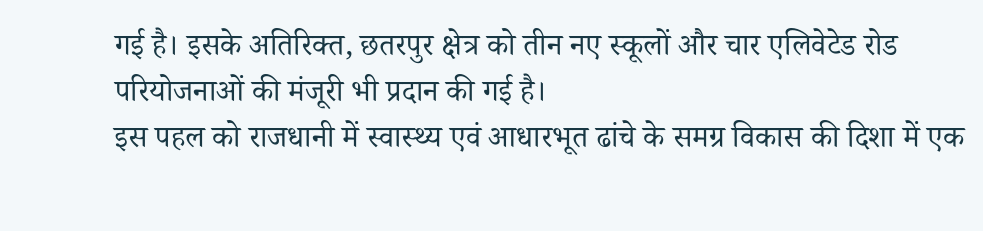गई है। इसके अतिरिक्त, छतरपुर क्षेत्र को तीन नए स्कूलों और चार एलिवेटेड रोड परियोजनाओं की मंजूरी भी प्रदान की गई है।
इस पहल को राजधानी में स्वास्थ्य एवं आधारभूत ढांचे के समग्र विकास की दिशा में एक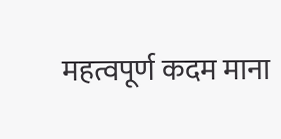महत्वपूर्ण कदम माना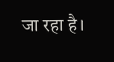जा रहा है।